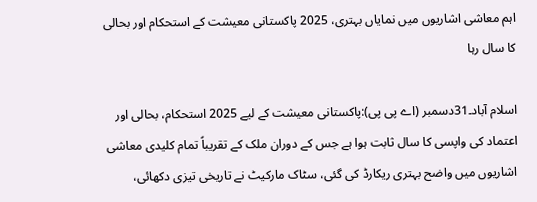اہم معاشی اشاریوں میں نمایاں بہتری، 2025 پاکستانی معیشت کے استحکام اور بحالی کا سال رہا

اسلام آباد۔31دسمبر (اے پی پی):پاکستانی معیشت کے لیے 2025 استحکام، بحالی اور اعتماد کی واپسی کا سال ثابت ہوا ہے جس کے دوران ملک کے تقریباً تمام کلیدی معاشی اشاریوں میں واضح بہتری ریکارڈ کی گئی، سٹاک مارکیٹ نے تاریخی تیزی دکھائی،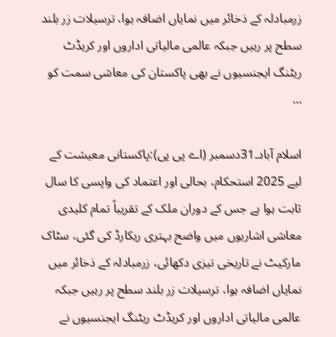زرمبادلہ کے ذخائر میں نمایاں اضافہ ہوا، ترسیلات زر بلند سطح پر رہیں جبکہ عالمی مالیاتی اداروں اور کریڈٹ ریٹنگ ایجنسیوں نے بھی پاکستان کی معاشی سمت کو …

اسلام آباد۔31دسمبر (اے پی پی):پاکستانی معیشت کے لیے 2025 استحکام، بحالی اور اعتماد کی واپسی کا سال ثابت ہوا ہے جس کے دوران ملک کے تقریباً تمام کلیدی معاشی اشاریوں میں واضح بہتری ریکارڈ کی گئی، سٹاک مارکیٹ نے تاریخی تیزی دکھائی، زرمبادلہ کے ذخائر میں نمایاں اضافہ ہوا، ترسیلات زر بلند سطح پر رہیں جبکہ عالمی مالیاتی اداروں اور کریڈٹ ریٹنگ ایجنسیوں نے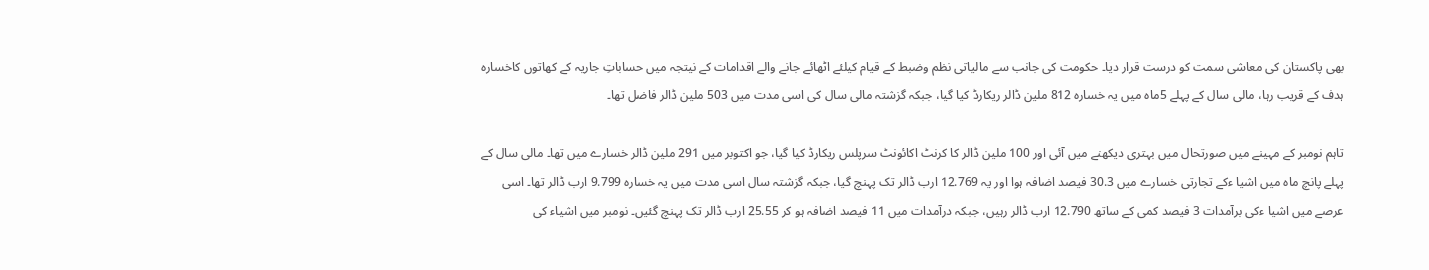بھی پاکستان کی معاشی سمت کو درست قرار دیا۔ حکومت کی جانب سے مالیاتی نظم وضبط کے قیام کیلئے اٹھائے جانے والے اقدامات کے نیتجہ میں حساباتِ جاریہ کے کھاتوں کاخسارہ ہدف کے قریب رہا، مالی سال کے پہلے 5ماہ میں یہ خسارہ 812 ملین ڈالر ریکارڈ کیا گیا، جبکہ گزشتہ مالی سال کی اسی مدت میں 503 ملین ڈالر فاضل تھا۔

تاہم نومبر کے مہینے میں صورتحال میں بہتری دیکھنے میں آئی اور 100 ملین ڈالر کا کرنٹ اکائونٹ سرپلس ریکارڈ کیا گیا، جو اکتوبر میں 291 ملین ڈالر خسارے میں تھا۔ مالی سال کے پہلے پانچ ماہ میں اشیا ءکے تجارتی خسارے میں 30.3 فیصد اضافہ ہوا اور یہ 12.769 ارب ڈالر تک پہنچ گیا، جبکہ گزشتہ سال اسی مدت میں یہ خسارہ 9.799 ارب ڈالر تھا۔ اسی عرصے میں اشیا ءکی برآمدات 3 فیصد کمی کے ساتھ 12.790 ارب ڈالر رہیں، جبکہ درآمدات میں 11 فیصد اضافہ ہو کر 25.55 ارب ڈالر تک پہنچ گئیں۔ نومبر میں اشیاء کی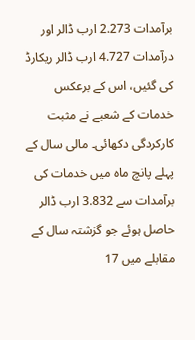برآمدات 2.273 ارب ڈالر اور درآمدات 4.727 ارب ڈالر ریکارڈ کی گئیں، اس کے برعکس خدمات کے شعبے نے مثبت کارکردگی دکھائی۔ مالی سال کے پہلے پانچ ماہ میں خدمات کی برآمدات سے 3.832 ارب ڈالر حاصل ہوئے جو گزشتہ سال کے مقابلے میں 17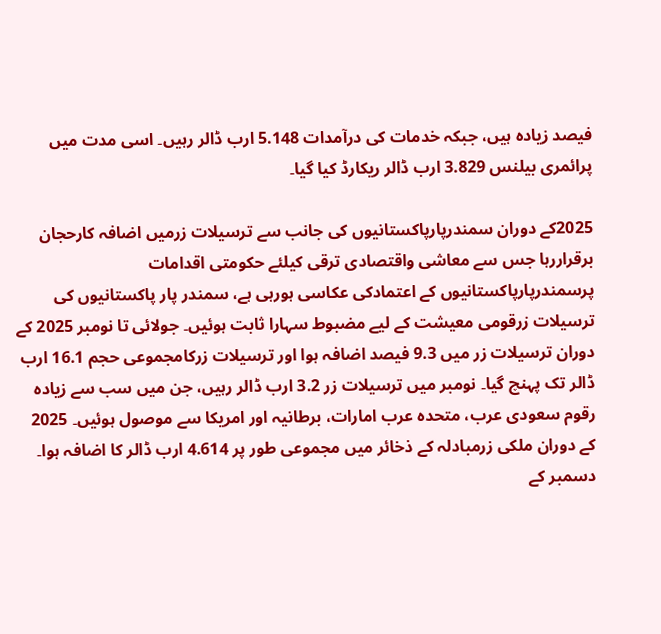فیصد زیادہ ہیں، جبکہ خدمات کی درآمدات 5.148 ارب ڈالر رہیں۔ اسی مدت میں پرائمری بیلنس 3.829 ارب ڈالر ریکارڈ کیا گیا۔

2025کے دوران سمندرپارپاکستانیوں کی جانب سے ترسیلات زرمیں اضافہ کارحجان برقراررہا جس سے معاشی واقتصادی ترقی کیلئے حکومتی اقدامات پرسمندرپارپاکستانیوں کے اعتمادکی عکاسی ہورہی ہے، سمندر پار پاکستانیوں کی ترسیلات زرقومی معیشت کے لیے مضبوط سہارا ثابت ہوئیں۔ جولائی تا نومبر 2025 کے دوران ترسیلات زر میں 9.3 فیصد اضافہ ہوا اور ترسیلات زرکامجموعی حجم 16.1 ارب ڈالر تک پہنچ گیا۔ نومبر میں ترسیلات زر 3.2 ارب ڈالر رہیں، جن میں سب سے زیادہ رقوم سعودی عرب، متحدہ عرب امارات، برطانیہ اور امریکا سے موصول ہوئیں۔ 2025 کے دوران ملکی زرمبادلہ کے ذخائر میں مجموعی طور پر 4.614 ارب ڈالر کا اضافہ ہوا۔ دسمبر کے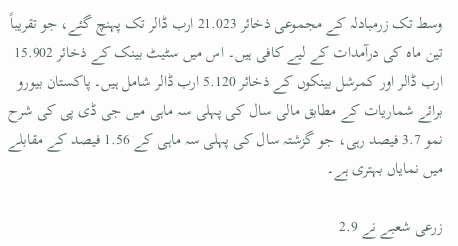وسط تک زرمبادلہ کے مجموعی ذخائر 21.023 ارب ڈالر تک پہنچ گئے، جو تقریباً تین ماہ کی درآمدات کے لیے کافی ہیں۔ اس میں سٹیٹ بینک کے ذخائر 15.902 ارب ڈالر اور کمرشل بینکوں کے ذخائر 5.120 ارب ڈالر شامل ہیں۔ پاکستان بیورو برائے شماریات کے مطابق مالی سال کی پہلی سہ ماہی میں جی ڈی پی کی شرح نمو 3.7 فیصد رہی، جو گزشتہ سال کی پہلی سہ ماہی کے 1.56 فیصد کے مقابلے میں نمایاں بہتری ہے۔

زرعی شعبے نے 2.9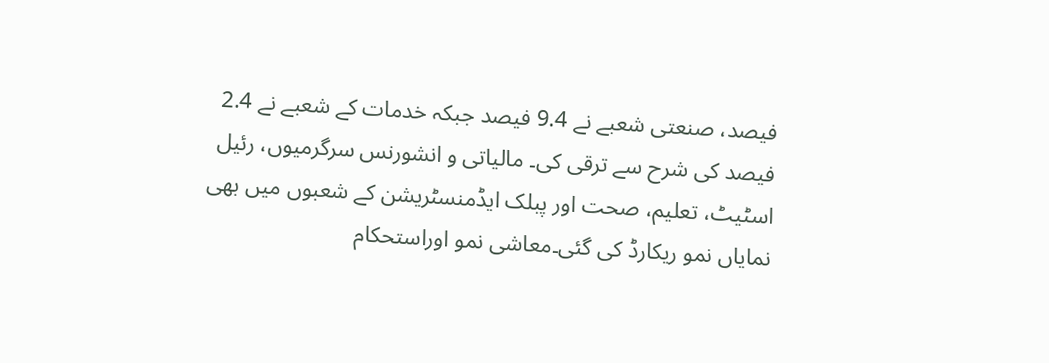فیصد، صنعتی شعبے نے 9.4 فیصد جبکہ خدمات کے شعبے نے 2.4 فیصد کی شرح سے ترقی کی۔ مالیاتی و انشورنس سرگرمیوں، رئیل اسٹیٹ، تعلیم، صحت اور پبلک ایڈمنسٹریشن کے شعبوں میں بھی نمایاں نمو ریکارڈ کی گئی۔معاشی نمو اوراستحکام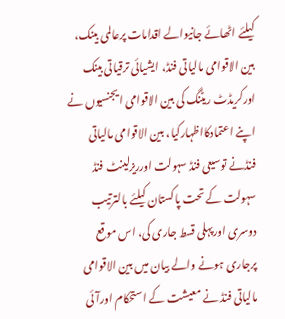کیلئے اٹھائے جانیوالے اقدامات پرعالمی بینک، بین الاقوامی مالیاتی فنڈ، ایشیائی ترقیاتی بینک اورکریڈٹ ریٹنگ کی بین الاقوامی ایجنسیوں نے اپنے اعتمادکااظہارکیا، بین الاقوامی مالیاتی فنڈنے توسیعی فنڈ سہولت اورریزلینٹ فنڈ سہولت کے تحت پاکستان کیلئے بالترتیب دوسری اورپہلی قسط جاری کی، اس موقع پرجاری ہونے والے بیان میں بین الاقوامی مالیاتی فنڈ نے معیشت کے استحکام اورآئی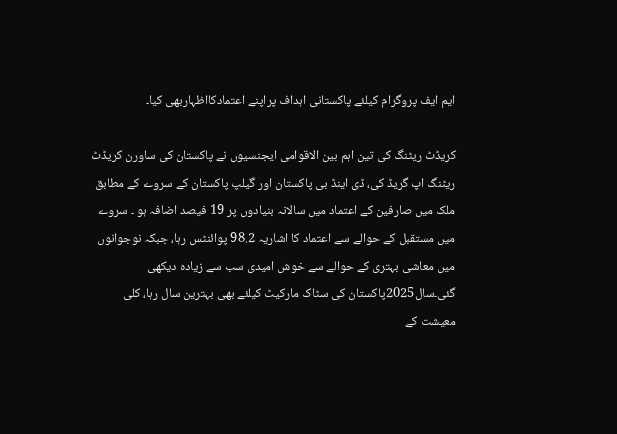ایم ایف پروگرام کیلئے پاکستانی اہداف پراپنے اعتمادکااظہاربھی کیا۔

کریڈٹ ریٹنگ کی تین اہم بین الاقوامی ایجنسیوں نے پاکستان کی ساورن کریڈٹ ریٹنگ اپ گریڈ کی، ڈی اینڈ بی پاکستان اور گیلپ پاکستان کے سروے کے مطابق ملک میں صارفین کے اعتماد میں سالانہ بنیادوں پر 19 فیصد اضافہ ہو ۔ سروے میں مستقبل کے حوالے سے اعتماد کا اشاریہ 98.2 پوائنٹس رہا، جبکہ نوجوانوں میں معاشی بہتری کے حوالے سے خوش امیدی سب سے زیادہ دیکھی گئی۔سال2025پاکستان کی سٹاک مارکیٹ کیلئے بھی بہترین سال رہا، کلی معیشت کے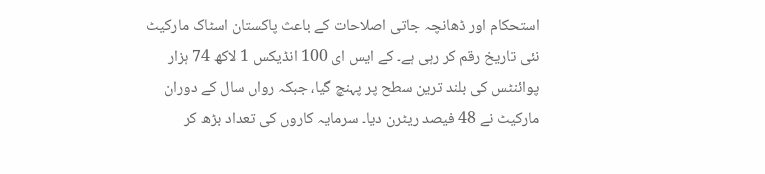استحکام اور ڈھانچہ جاتی اصلاحات کے باعث پاکستان اسٹاک مارکیٹ نئی تاریخ رقم کر رہی ہے۔ کے ایس ای 100 انڈیکس 1 لاکھ 74 ہزار پوائنٹس کی بلند ترین سطح پر پہنچ گیا، جبکہ رواں سال کے دوران مارکیٹ نے 48 فیصد ریٹرن دیا۔ سرمایہ کاروں کی تعداد بڑھ کر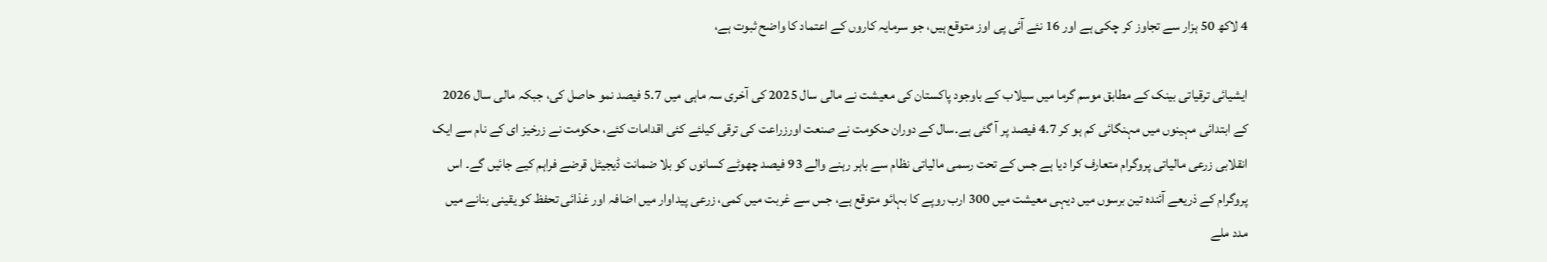4 لاکھ 50 ہزار سے تجاوز کر چکی ہے اور 16 نئے آئی پی اوز متوقع ہیں، جو سرمایہ کاروں کے اعتماد کا واضح ثبوت ہے،

ایشیائی ترقیاتی بینک کے مطابق موسم گرما میں سیلاب کے باوجود پاکستان کی معیشت نے مالی سال 2025 کی آخری سہ ماہی میں 5.7 فیصد نمو حاصل کی، جبکہ مالی سال 2026 کے ابتدائی مہینوں میں مہنگائی کم ہو کر 4.7 فیصد پر آ گئی ہے۔سال کے دوران حکومت نے صنعت اورزراعت کی ترقی کیلئے کئی اقدامات کئے، حکومت نے زرخیز ای کے نام سے ایک انقلابی زرعی مالیاتی پروگرام متعارف کرا دیا ہے جس کے تحت رسمی مالیاتی نظام سے باہر رہنے والے 93 فیصد چھوٹے کسانوں کو بلا ضمانت ڈیجیٹل قرضے فراہم کیے جائیں گے۔ اس پروگرام کے ذریعے آئندہ تین برسوں میں دیہی معیشت میں 300 ارب روپے کا بہائو متوقع ہے، جس سے غربت میں کمی، زرعی پیداوار میں اضافہ اور غذائی تحفظ کو یقینی بنانے میں مدد ملے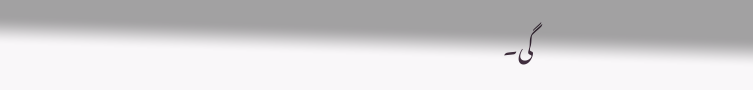گی۔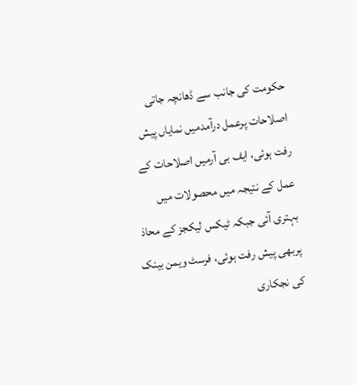حکومت کی جانب سے ڈھانچہ جاتی اصلاحات پرعمل درآمدمیں نمایاں پیش رفت ہوئی، ایف بی آرمیں اصلاحات کے عمل کے نتیجہ میں محصولات میں بہتری آئی جبکہ ٹیکس لیکجز کے محاذ پربھی پیش رفت ہوئی، فرسٹ ویمن بینک کی نجکاری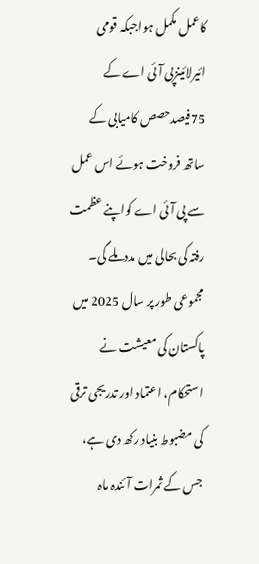کاعمل مکمل ہواجبکہ قومی ائیرلائینزپی آئی اے کے 75فیصدحصص کامیابی کے ساتھ فروخت ہوئے اس عمل سے پی آئی اے کواپنے عظمت رفتہ کی بحالی میں مددملے گی۔ مجموعی طور پر سال 2025 میں پاکستان کی معیشت نے استحکام، اعتماد اور تدریجی ترقی کی مضبوط بنیاد رکھ دی ہے، جس کے ثمرات آئندہ ماہ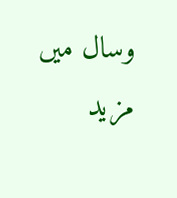وسال میں مزید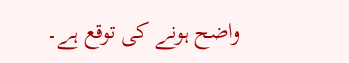واضح ہونے کی توقع ہے۔